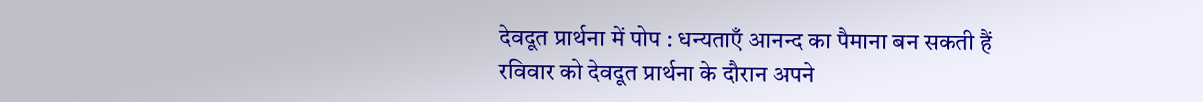देवदूत प्रार्थना में पोप : धन्यताएँ आनन्द का पैमाना बन सकती हैं
रविवार को देवदूत प्रार्थना के दौरान अपने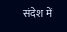संदेश में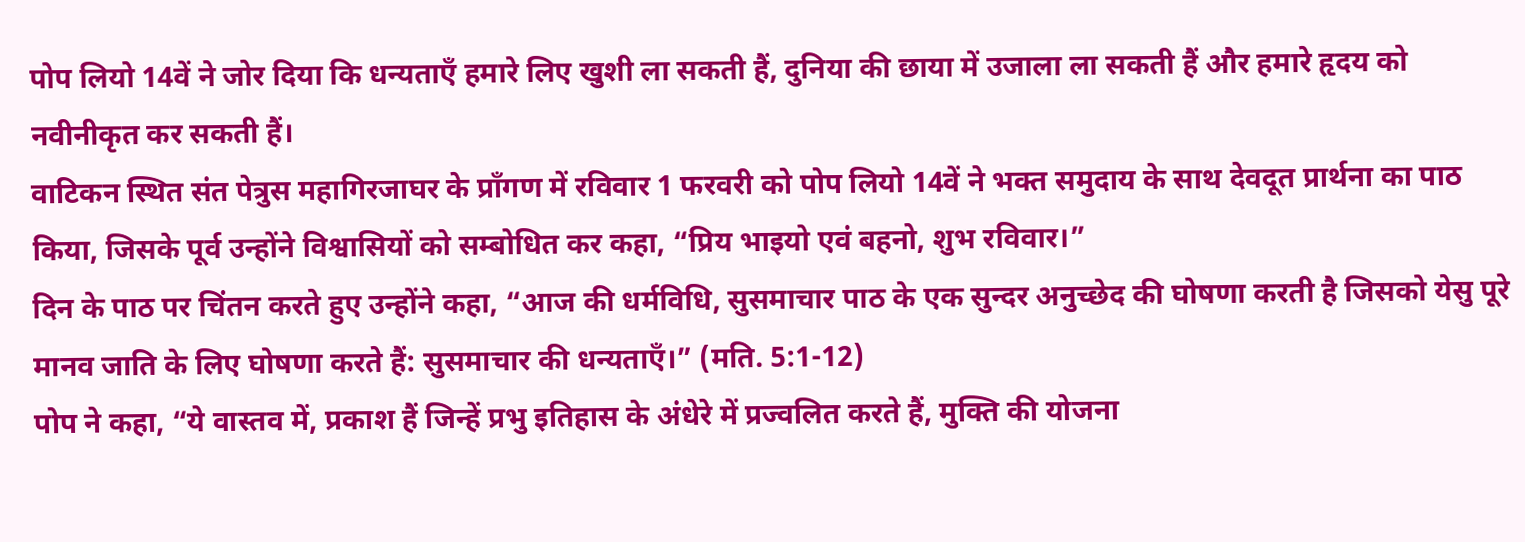पोप लियो 14वें ने जोर दिया कि धन्यताएँ हमारे लिए खुशी ला सकती हैं, दुनिया की छाया में उजाला ला सकती हैं और हमारे हृदय को नवीनीकृत कर सकती हैं।
वाटिकन स्थित संत पेत्रुस महागिरजाघर के प्राँगण में रविवार 1 फरवरी को पोप लियो 14वें ने भक्त समुदाय के साथ देवदूत प्रार्थना का पाठ किया, जिसके पूर्व उन्होंने विश्वासियों को सम्बोधित कर कहा, “प्रिय भाइयो एवं बहनो, शुभ रविवार।”
दिन के पाठ पर चिंतन करते हुए उन्होंने कहा, “आज की धर्मविधि, सुसमाचार पाठ के एक सुन्दर अनुच्छेद की घोषणा करती है जिसको येसु पूरे मानव जाति के लिए घोषणा करते हैं: सुसमाचार की धन्यताएँ।” (मति. 5:1-12)
पोप ने कहा, “ये वास्तव में, प्रकाश हैं जिन्हें प्रभु इतिहास के अंधेरे में प्रज्वलित करते हैं, मुक्ति की योजना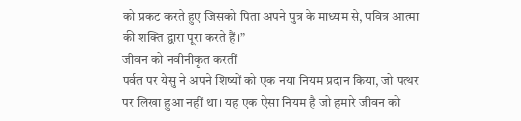को प्रकट करते हुए जिसको पिता अपने पुत्र के माध्यम से, पवित्र आत्मा की शक्ति द्वारा पूरा करते हैं।”
जीवन को नवीनीकृत करतीं
पर्वत पर येसु ने अपने शिष्यों को एक नया नियम प्रदान किया, जो पत्थर पर लिखा हुआ नहीं था। यह एक ऐसा नियम है जो हमारे जीवन को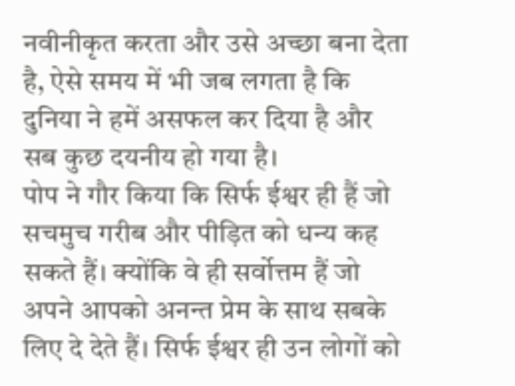नवीनीकृत करता और उसे अच्छा बना देता है, ऐसे समय में भी जब लगता है कि दुनिया ने हमें असफल कर दिया है और सब कुछ दयनीय हो गया है।
पोप ने गौर किया कि सिर्फ ईश्वर ही हैं जो सचमुच गरीब और पीड़ित को धन्य कह सकते हैं। क्योंकि वे ही सर्वोत्तम हैं जो अपने आपको अनन्त प्रेम के साथ सबके लिए दे देते हैं। सिर्फ ईश्वर ही उन लोगों को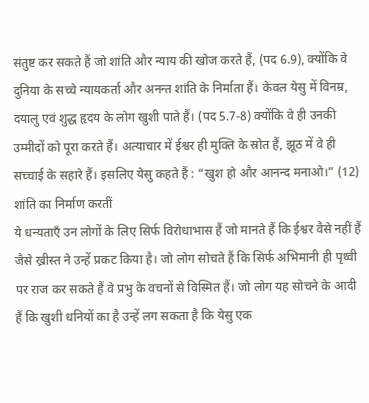संतुष्ट कर सकते हैं जो शांति और न्याय की खोज करते हैं, (पद 6.9), क्योंकि वे दुनिया के सच्चे न्यायकर्ता और अनन्त शांति के निर्माता हैं। केवल येसु में विनम्र, दयालु एवं शुद्ध हृदय के लोग खुशी पाते हैं। (पद 5.7-8) क्योंकि वे ही उनकी उम्मीदों को पूरा करते हैं। अत्याचार में ईश्वर ही मुक्ति के स्रोत हैं, झूठ में वे ही सच्चाई के सहारे हैं। इसलिए येसु कहते हैं : “खुश हो और आनन्द मनाओ।” (12)
शांति का निर्माण करतीं
ये धन्यताएँ उन लोगों के लिए सिर्फ विरोधाभास हैं जो मानते हैं कि ईश्वर वैसे नहीं हैं जैसे ख्रीस्त ने उन्हें प्रकट किया है। जो लोग सोचते हैं कि सिर्फ अभिमानी ही पृथ्वी पर राज कर सकते हैं वे प्रभु के वचनों से विस्मित हैं। जो लोग यह सोचने के आदी हैं कि खुशी धनियों का है उन्हें लग सकता है कि येसु एक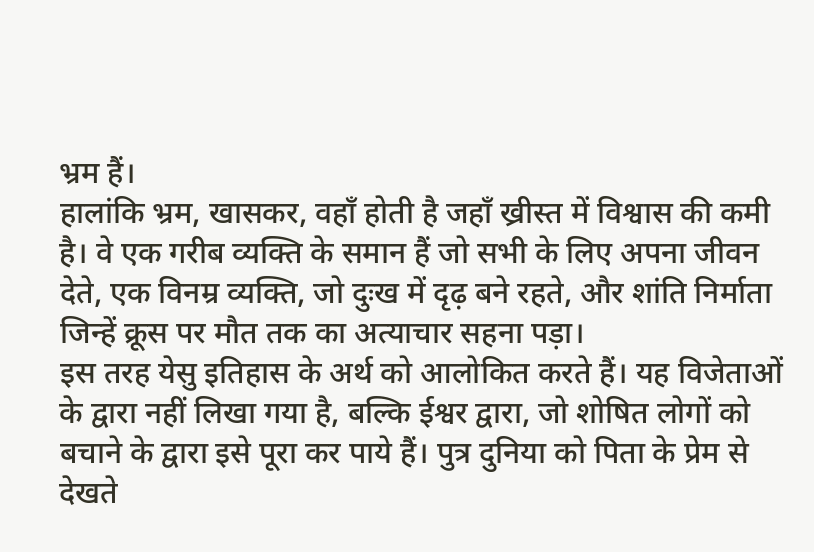भ्रम हैं।
हालांकि भ्रम, खासकर, वहाँ होती है जहाँ ख्रीस्त में विश्वास की कमी है। वे एक गरीब व्यक्ति के समान हैं जो सभी के लिए अपना जीवन देते, एक विनम्र व्यक्ति, जो दुःख में दृढ़ बने रहते, और शांति निर्माता जिन्हें क्रूस पर मौत तक का अत्याचार सहना पड़ा।
इस तरह येसु इतिहास के अर्थ को आलोकित करते हैं। यह विजेताओं के द्वारा नहीं लिखा गया है, बल्कि ईश्वर द्वारा, जो शोषित लोगों को बचाने के द्वारा इसे पूरा कर पाये हैं। पुत्र दुनिया को पिता के प्रेम से देखते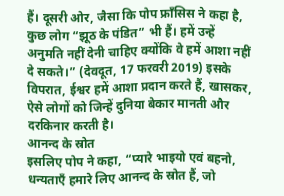हैं। दूसरी ओर, जैसा कि पोप फ्राँसिस ने कहा है, कुछ लोग “झूठ के पंडित” भी हैं। हमें उन्हें अनुमति नहीं देनी चाहिए क्योंकि वे हमें आशा नहीं दे सकते।” (देवदूत, 17 फरवरी 2019) इसके विपरात, ईश्वर हमें आशा प्रदान करते हैं, खासकर, ऐसे लोगों को जिन्हें दुनिया बेकार मानती और दरकिनार करती है।
आनन्द के स्रोत
इसलिए पोप ने कहा, “प्यारे भाइयो एवं बहनो, धन्यताएँ हमारे लिए आनन्द के स्रोत हैं, जो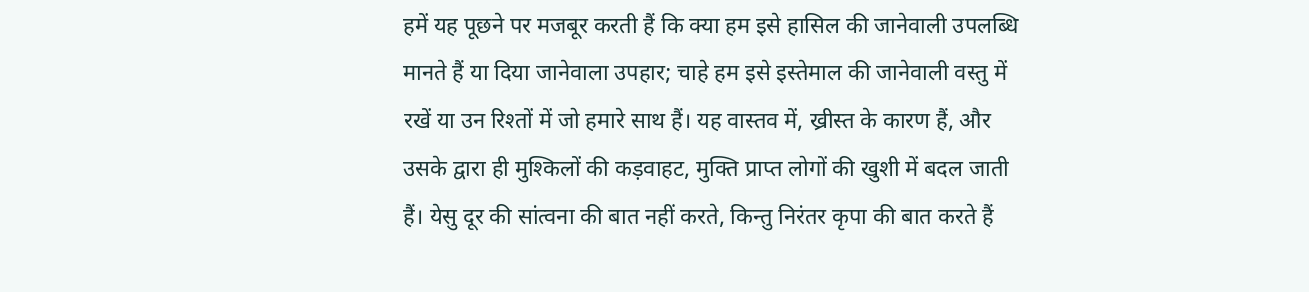हमें यह पूछने पर मजबूर करती हैं कि क्या हम इसे हासिल की जानेवाली उपलब्धि मानते हैं या दिया जानेवाला उपहार; चाहे हम इसे इस्तेमाल की जानेवाली वस्तु में रखें या उन रिश्तों में जो हमारे साथ हैं। यह वास्तव में, ख्रीस्त के कारण हैं, और उसके द्वारा ही मुश्किलों की कड़वाहट, मुक्ति प्राप्त लोगों की खुशी में बदल जाती हैं। येसु दूर की सांत्वना की बात नहीं करते, किन्तु निरंतर कृपा की बात करते हैं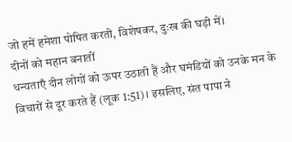जो हमें हमेशा पोषित करती, विशेषकर, दुःख की घड़ी में।
दीनों को महान बनातीं
धन्यताएँ दीन लोगों को ऊपर उठाती हैं और घमंडियों को उनके मन के विचारों से दूर करते हैं (लूक 1:51)। इसलिए, संत पापा ने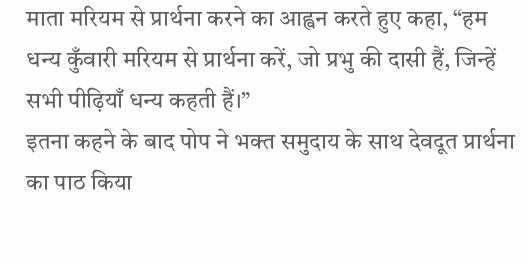माता मरियम से प्रार्थना करने का आह्वन करते हुए कहा, “हम धन्य कुँवारी मरियम से प्रार्थना करें, जो प्रभु की दासी हैं, जिन्हें सभी पीढ़ियाँ धन्य कहती हैं।”
इतना कहने के बाद पोप ने भक्त समुदाय के साथ देवदूत प्रार्थना का पाठ किया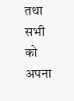तथा सभी को अपना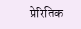प्रेरितिक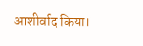आशीर्वाद किया।